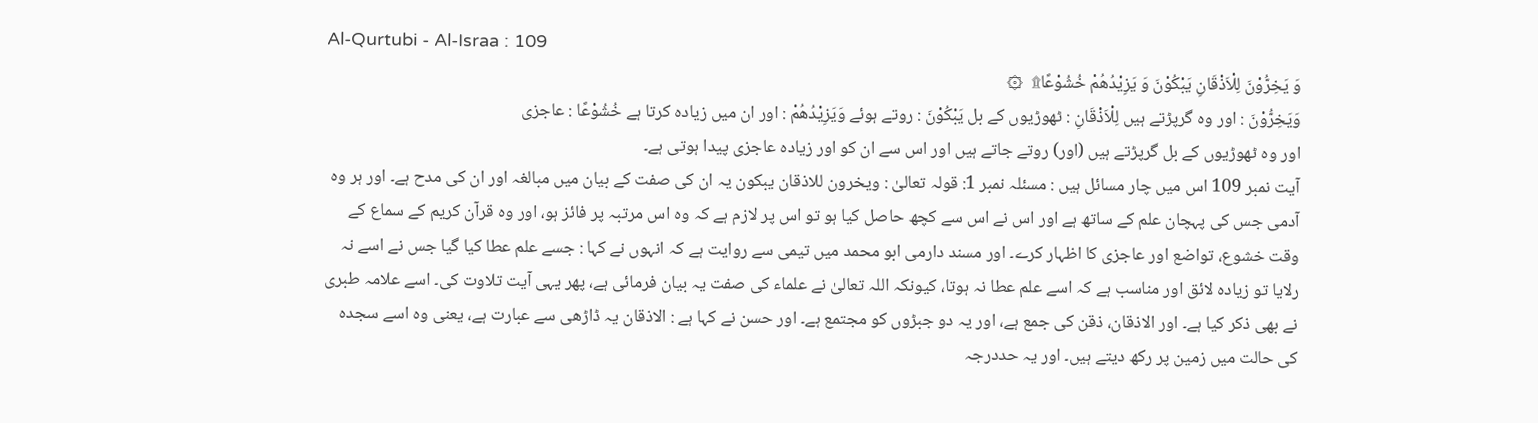Al-Qurtubi - Al-Israa : 109
وَ یَخِرُّوْنَ لِلْاَذْقَانِ یَبْكُوْنَ وَ یَزِیْدُهُمْ خُشُوْعًا۩  ۞
وَيَخِرُّوْنَ : اور وہ گرپڑتے ہیں لِلْاَذْقَانِ : ٹھوڑیوں کے بل يَبْكُوْنَ : روتے ہوئے وَيَزِيْدُهُمْ : اور ان میں زیادہ کرتا ہے خُشُوْعًا : عاجزی
اور وہ ٹھوڑیوں کے بل گرپڑتے ہیں (اور) روتے جاتے ہیں اور اس سے ان کو اور زیادہ عاجزی پیدا ہوتی ہے۔
آیت نمبر 109 اس میں چار مسائل ہیں : مسئلہ نمبر 1: قولہ تعالیٰ : ویخرون للاذقان یبکون یہ ان کی صفت کے بیان میں مبالغہ اور ان کی مدح ہے۔ اور ہر وہ آدمی جس کی پہچان علم کے ساتھ ہے اور اس نے اس سے کچھ حاصل کیا ہو تو اس پر لازم ہے کہ وہ اس مرتبہ پر فائز ہو، اور وہ قرآن کریم کے سماع کے وقت خشوع، تواضع اور عاجزی کا اظہار کرے۔ اور مسند دارمی ابو محمد میں تیمی سے روایت ہے کہ انہوں نے کہا : جسے علم عطا کیا گیا جس نے اسے نہ رلایا تو زیادہ لائق اور مناسب ہے کہ اسے علم عطا نہ ہوتا، کیونکہ اللہ تعالیٰ نے علماء کی صفت یہ بیان فرمائی ہے، پھر یہی آیت تلاوت کی۔ اسے علامہ طبری نے بھی ذکر کیا ہے۔ اور الاذقان، ذقن کی جمع ہے، اور یہ دو جبڑوں کو مجتمع ہے۔ اور حسن نے کہا ہے : الاذقان یہ ڈاڑھی سے عبارت ہے، یعنی وہ اسے سجدہ کی حالت میں زمین پر رکھ دیتے ہیں۔ اور یہ حددرجہ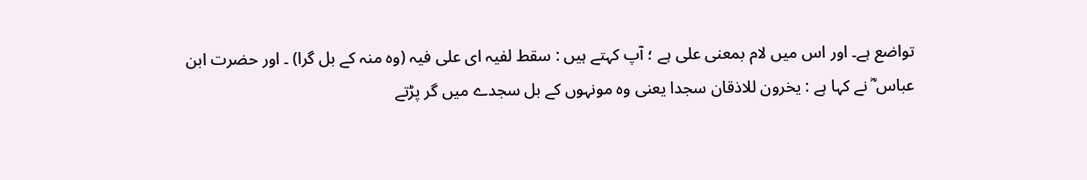تواضع ہے۔ اور اس میں لام بمعنی علی ہے ؛ آپ کہتے ہیں : سقط لفیہ ای علی فیہ (وہ منہ کے بل گرا) ۔ اور حضرت ابن عباس ؓ نے کہا ہے : یخرون للاذقان سجدا یعنی وہ مونہوں کے بل سجدے میں گر پڑتے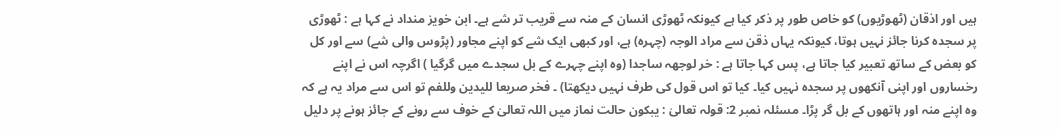ہیں اور اذقان (ٹھوڑیوں) کو خاص طور پر ذکر کیا ہے کیونکہ ٹھوڑی انسان کے منہ سے قریب تر شے ہے۔ ابن خویز منداد نے کہا ہے : ٹھوڑی پر سجدہ کرنا جائز نہیں ہوتا، کیونکہ یہاں ذقن سے مراد الوجہ (چہرہ) ہے، اور کبھی ایک شے کو اپنے مجاور (پڑوس والی شے) سے اور کل کو بعض کے ساتھ تعبیر کیا جاتا ہے، پس کہا جاتا ہے : خر لوجھہ ساجدا (وہ اپنے چہرے کے بل سجدے میں گرگیا ) اگرچہ اس نے اپنے رخساروں اور اپنی آنکھوں پر سجدہ نہیں کیا۔ کیا تو اس قول کی طرف نہیں دیکھتا) ۔ فخر صریعا للیدین وللفم تو اس سے مراد یہ ہے کہ وہ اپنے منہ اور ہاتھوں کے بل گر پڑا۔ مسئلہ نمبر 2: قولہ تعالیٰ : یبکون حالت نماز میں اللہ تعالیٰ کے خوف سے رونے کے جائز ہونے پر دلیل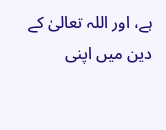ہے، اور اللہ تعالیٰ کے دین میں اپنی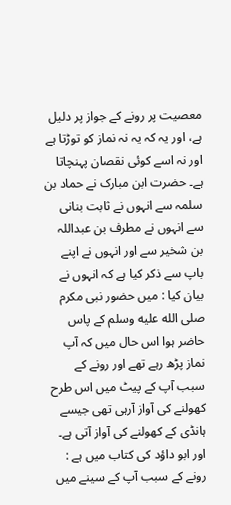معصیت پر رونے کے جواز پر دلیل ہے، اور یہ کہ یہ نہ نماز کو توڑتا ہے اور نہ اسے کوئی نقصان پہنچاتا ہے۔ حضرت ابن مبارک نے حماد بن سلمہ سے انہوں نے ثابت بنانی سے انہوں نے مطرف بن عبداللہ بن شخیر سے اور انہوں نے اپنے باپ سے ذکر کیا ہے کہ انہوں نے بیان کیا : میں حضور نبی مکرم صلى الله عليه وسلم کے پاس حاضر ہوا اس حال میں کہ آپ نماز پڑھ رہے تھے اور رونے کے سبب آپ کے پیٹ میں اس طرح کھولنے کی آواز آرہی تھی جیسے ہانڈی کے کھولنے کی آواز آتی ہے۔ اور ابو داؤد کی کتاب میں ہے : رونے کے سبب آپ کے سینے میں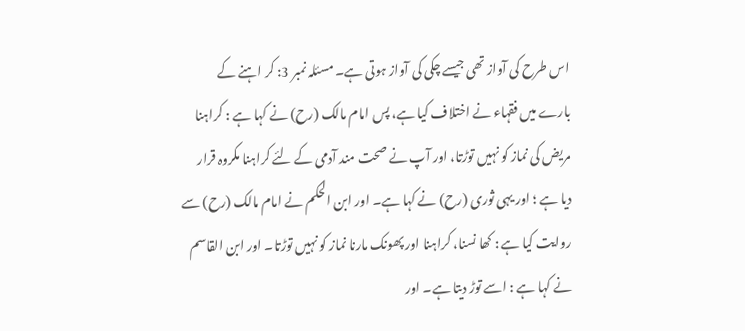اس طرح کی آواز تھی جیسے چکی کی آواز ہوتی ہے۔ مسئلہ نمبر 3: کر اہنے کے بارے میں فقہاء نے اختلاف کیا ہے، پس امام مالک (رح) نے کہا ہے : کراہنا مریض کی نماز کو نہیں توڑتا، اور آپ نے صحت مند آدمی کے لئے کراہنا مکروہ قرار دیا ہے ؛ اور یہی ثوری (رح) نے کہا ہے۔ اور ابن الحکم نے امام مالک (رح) سے روایت کیا ہے : کھا نسنا، کراہنا اور پھونک مارنا نماز کو نہیں توڑتا۔ اور ابن القاسم نے کہا ہے : اسے توڑ دیتا ہے۔ اور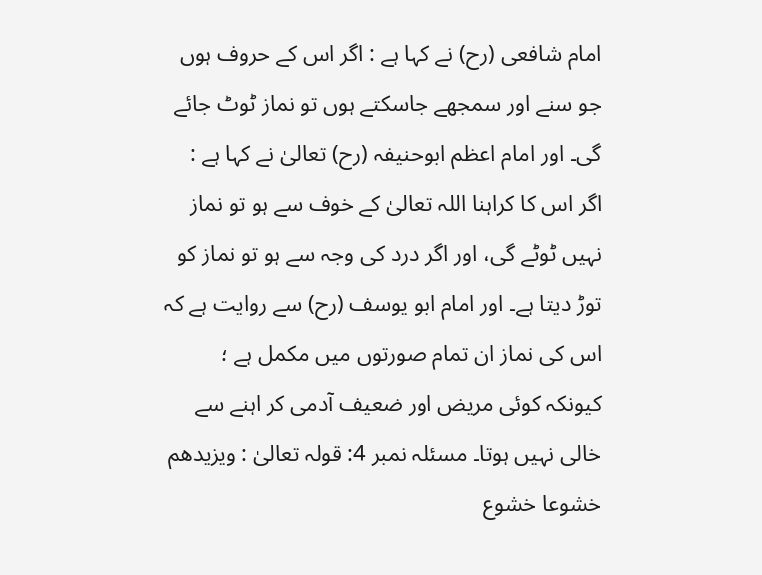امام شافعی (رح) نے کہا ہے : اگر اس کے حروف ہوں جو سنے اور سمجھے جاسکتے ہوں تو نماز ٹوٹ جائے گی۔ اور امام اعظم ابوحنیفہ (رح) تعالیٰ نے کہا ہے : اگر اس کا کراہنا اللہ تعالیٰ کے خوف سے ہو تو نماز نہیں ٹوٹے گی، اور اگر درد کی وجہ سے ہو تو نماز کو توڑ دیتا ہے۔ اور امام ابو یوسف (رح) سے روایت ہے کہ اس کی نماز ان تمام صورتوں میں مکمل ہے ؛ کیونکہ کوئی مریض اور ضعیف آدمی کر اہنے سے خالی نہیں ہوتا۔ مسئلہ نمبر 4: قولہ تعالیٰ : ویزیدھم خشوعا خشوع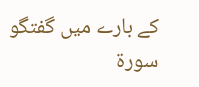کے بارے میں گفتگو سورة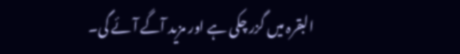البقرہ میں گزر چکی ہے اور مزید آگے آئے گی۔